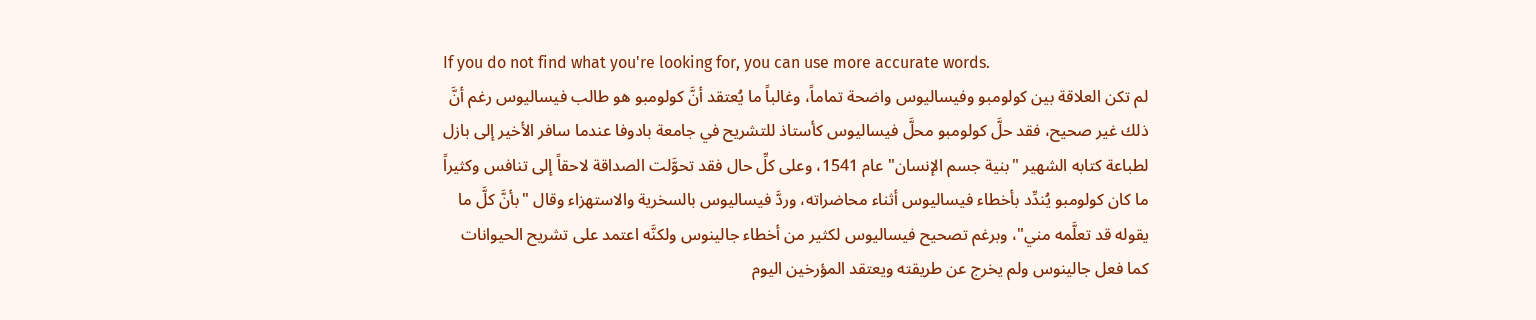If you do not find what you're looking for, you can use more accurate words.
لم تكن العلاقة بين كولومبو وفيساليوس واضحة تماماً، وغالباً ما يُعتقد أنَّ كولومبو هو طالب فيساليوس رغم أنَّ ذلك غير صحيح، فقد حلَّ كولومبو محلَّ فيساليوس كأستاذ للتشريح في جامعة بادوفا عندما سافر الأخير إلى بازل لطباعة كتابه الشهير "بنية جسم الإنسان" عام 1541، وعلى كلِّ حال فقد تحوَّلت الصداقة لاحقاً إلى تنافس وكثيراً ما كان كولومبو يُندِّد بأخطاء فيساليوس أثناء محاضراته، وردَّ فيساليوس بالسخرية والاستهزاء وقال "بأنَّ كلَّ ما يقوله قد تعلَّمه مني"، وبرغم تصحيح فيساليوس لكثير من أخطاء جالينوس ولكنَّه اعتمد على تشريح الحيوانات كما فعل جالينوس ولم يخرج عن طريقته ويعتقد المؤرخين اليوم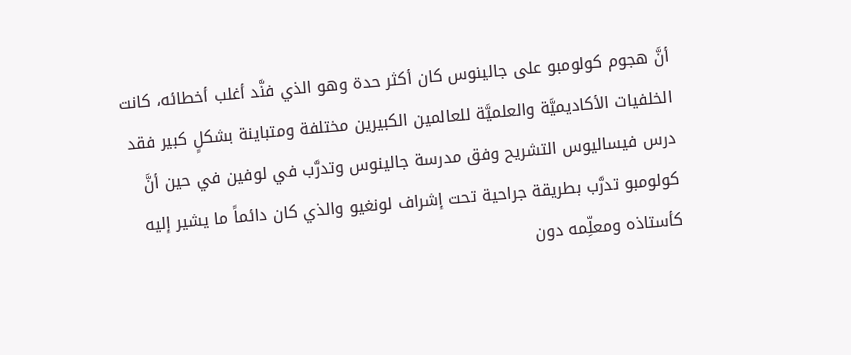أنَّ هجوم كولومبو على جالينوس كان أكثر حدة وهو الذي فنَّد أغلب أخطائه، كانت الخلفيات الأكاديميَّة والعلميَّة للعالمين الكبيرين مختلفة ومتباينة بشكلٍ كبير فقد درس فيساليوس التشريح وفق مدرسة جالينوس وتدرَّب في لوفين في حين أنَّ كولومبو تدرَّب بطريقة جراحية تحت إشراف لونغيو والذي كان دائماً ما يشير إليه كأستاذه ومعلِّمه دون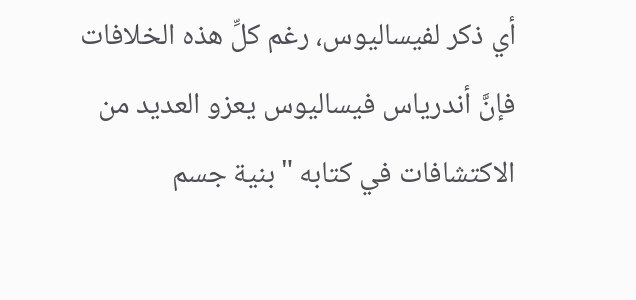أي ذكر لفيساليوس، رغم كلِّ هذه الخلافات فإنَّ أندرياس فيساليوس يعزو العديد من الاكتشافات في كتابه "بنية جسم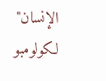الإنسان" لكولومبو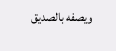ويصفه بالصديق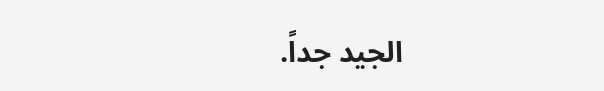الجيد جداً.